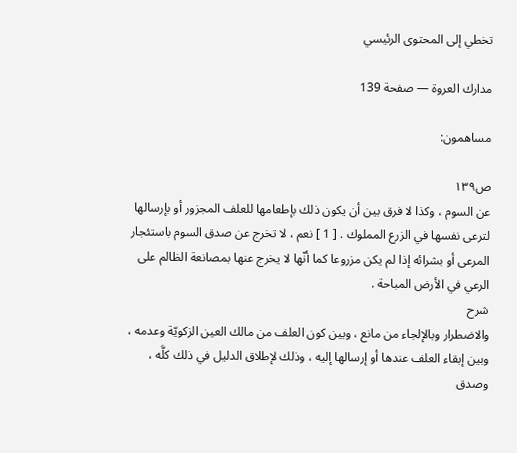تخطي إلى المحتوى الرئيسي

مدارك العروة — صفحة 139

مساهمون:

ص١٣٩
عن السوم ، وكذا لا فرق بين أن يكون ذلك بإطعامها للعلف المجزور أو بإرسالها لترعى نفسها في الزرع المملوك . [ 1 ] نعم ، لا تخرج عن صدق السوم باستئجار المرعى أو بشرائه إذا لم يكن مزروعا كما أنّها لا يخرج عنها بمصانعة الظالم على الرعي في الأرض المباحة .
شرح
والاضطرار وبالإلجاء من مانع ، وبين كون العلف من مالك العين الزكويّة وعدمه ، وبين إبقاء العلف عندها أو إرسالها إليه ، وذلك لإطلاق الدليل في ذلك كلَّه ، وصدق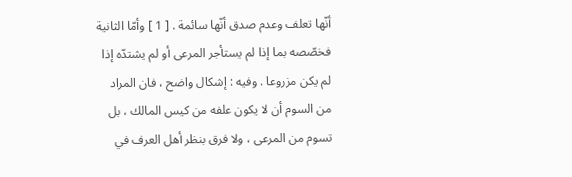أنّها تعلف وعدم صدق أنّها سائمة . [ 1 ] وأمّا الثانية فخصّصه بما إذا لم يستأجر المرعى أو لم يشتدّه إذا لم يكن مزروعا . وفيه : إشكال واضح ، فان المراد من السوم أن لا يكون علفه من كيس المالك ، بل تسوم من المرعى ، ولا فرق بنظر أهل العرف في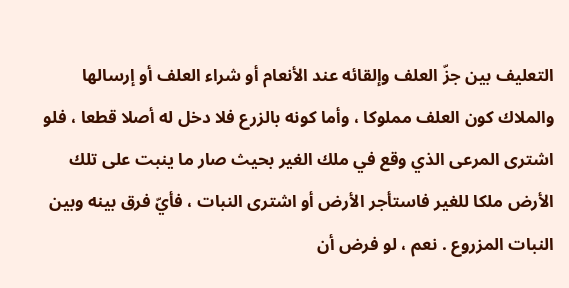التعليف بين جزّ العلف وإلقائه عند الأنعام أو شراء العلف أو إرسالها والملاك كون العلف مملوكا ، وأما كونه بالزرع فلا دخل له أصلا قطعا ، فلو اشترى المرعى الذي وقع في ملك الغير بحيث صار ما ينبت على تلك الأرض ملكا للغير فاستأجر الأرض أو اشترى النبات ، فأيّ فرق بينه وبين النبات المزروع . نعم ، لو فرض أن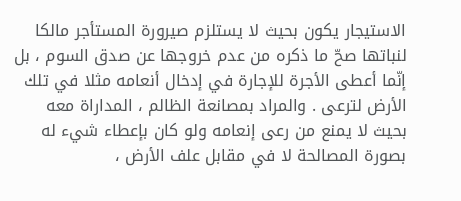الاستيجار يكون بحيث لا يستلزم صيرورة المستأجر مالكا لنباتها صحّ ما ذكره من عدم خروجها عن صدق السوم ، بل إنّما أعطى الأجرة للإجارة في إدخال أنعامه مثلا في تلك الأرض لترعى . والمراد بمصانعة الظالم ، المداراة معه بحيث لا يمنع من رعى إنعامه ولو كان بإعطاء شيء له بصورة المصالحة لا في مقابل علف الأرض ،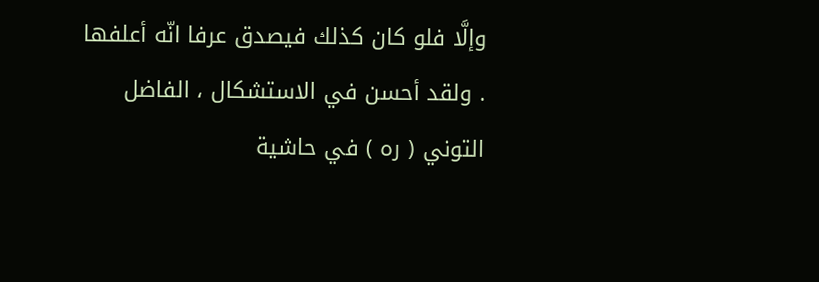وإلَّا فلو كان كذلك فيصدق عرفا انّه أعلفها . ولقد أحسن في الاستشكال ، الفاضل التوني ( ره ) في حاشية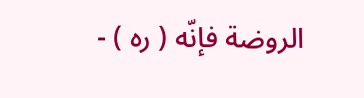الروضة فإنّه ( ره ) -